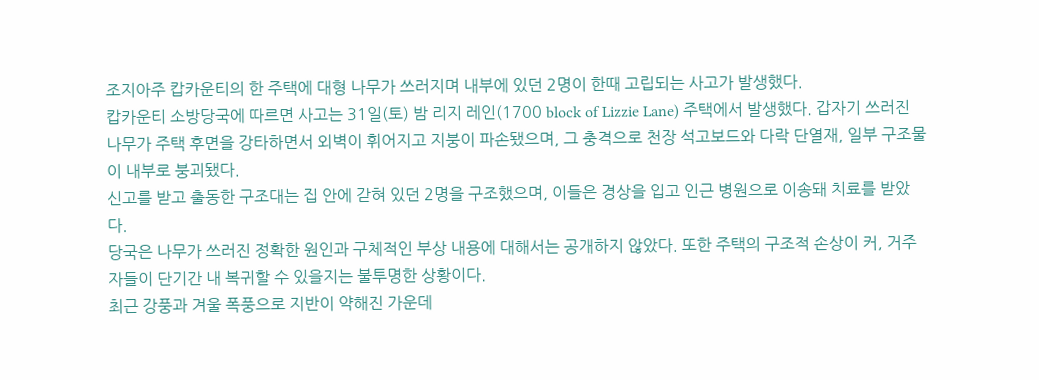조지아주 캅카운티의 한 주택에 대형 나무가 쓰러지며 내부에 있던 2명이 한때 고립되는 사고가 발생했다.
캅카운티 소방당국에 따르면 사고는 31일(토) 밤 리지 레인(1700 block of Lizzie Lane) 주택에서 발생했다. 갑자기 쓰러진 나무가 주택 후면을 강타하면서 외벽이 휘어지고 지붕이 파손됐으며, 그 충격으로 천장 석고보드와 다락 단열재, 일부 구조물이 내부로 붕괴됐다.
신고를 받고 출동한 구조대는 집 안에 갇혀 있던 2명을 구조했으며, 이들은 경상을 입고 인근 병원으로 이송돼 치료를 받았다.
당국은 나무가 쓰러진 정확한 원인과 구체적인 부상 내용에 대해서는 공개하지 않았다. 또한 주택의 구조적 손상이 커, 거주자들이 단기간 내 복귀할 수 있을지는 불투명한 상황이다.
최근 강풍과 겨울 폭풍으로 지반이 약해진 가운데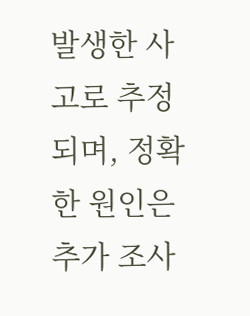발생한 사고로 추정되며, 정확한 원인은 추가 조사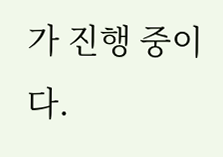가 진행 중이다.